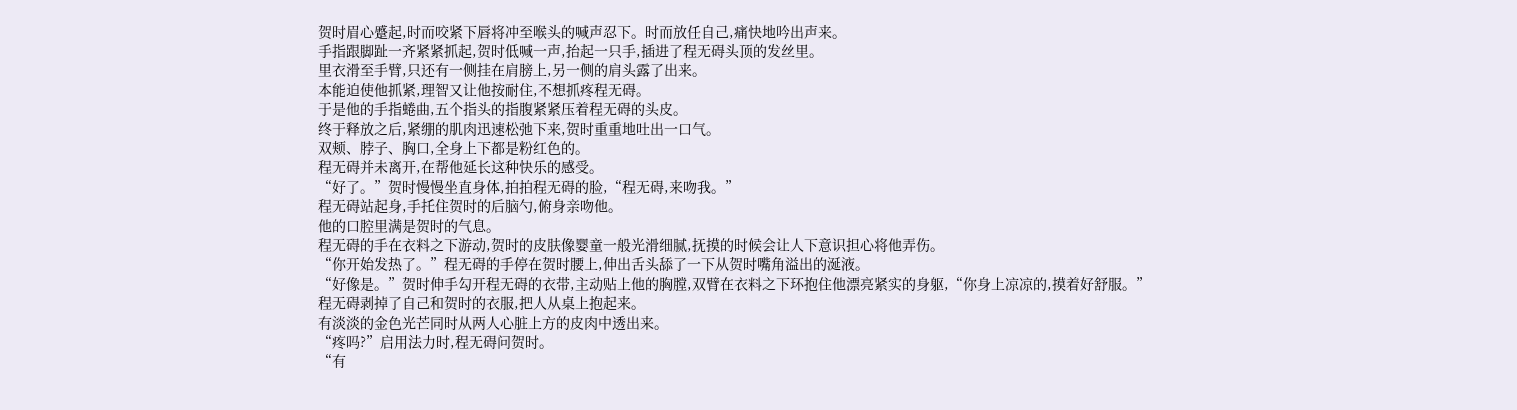贺时眉心蹙起,时而咬紧下唇将冲至喉头的喊声忍下。时而放任自己,痛快地吟出声来。
手指跟脚趾一齐紧紧抓起,贺时低喊一声,抬起一只手,插进了程无碍头顶的发丝里。
里衣滑至手臂,只还有一侧挂在肩膀上,另一侧的肩头露了出来。
本能迫使他抓紧,理智又让他按耐住,不想抓疼程无碍。
于是他的手指蜷曲,五个指头的指腹紧紧压着程无碍的头皮。
终于释放之后,紧绷的肌肉迅速松弛下来,贺时重重地吐出一口气。
双颊、脖子、胸口,全身上下都是粉红色的。
程无碍并未离开,在帮他延长这种快乐的感受。
“好了。”贺时慢慢坐直身体,拍拍程无碍的脸,“程无碍,来吻我。”
程无碍站起身,手托住贺时的后脑勺,俯身亲吻他。
他的口腔里满是贺时的气息。
程无碍的手在衣料之下游动,贺时的皮肤像婴童一般光滑细腻,抚摸的时候会让人下意识担心将他弄伤。
“你开始发热了。”程无碍的手停在贺时腰上,伸出舌头舔了一下从贺时嘴角溢出的涎液。
“好像是。”贺时伸手勾开程无碍的衣带,主动贴上他的胸膛,双臂在衣料之下环抱住他漂亮紧实的身躯,“你身上凉凉的,摸着好舒服。”
程无碍剥掉了自己和贺时的衣服,把人从桌上抱起来。
有淡淡的金色光芒同时从两人心脏上方的皮肉中透出来。
“疼吗?”启用法力时,程无碍问贺时。
“有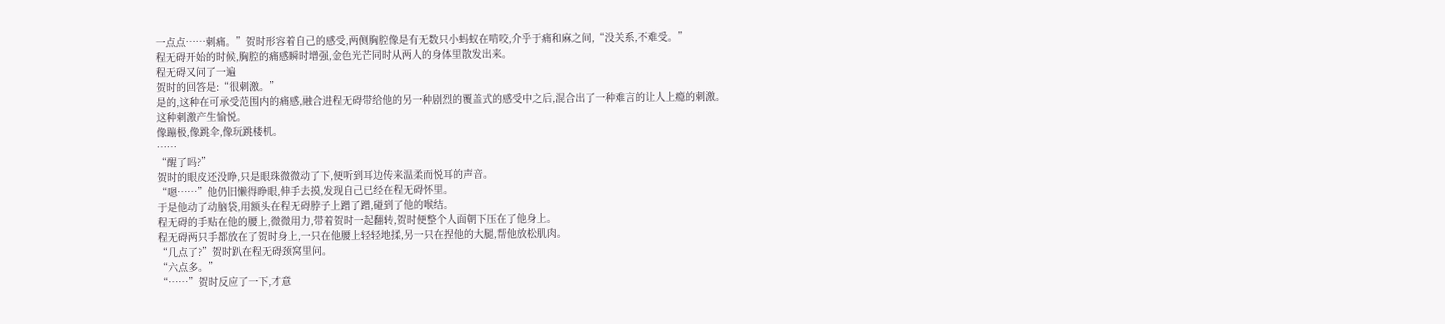一点点……刺痛。”贺时形容着自己的感受,两侧胸腔像是有无数只小蚂蚁在啃咬,介乎于痛和麻之间,“没关系,不难受。”
程无碍开始的时候,胸腔的痛感瞬时增强,金色光芒同时从两人的身体里散发出来。
程无碍又问了一遍
贺时的回答是:“很刺激。”
是的,这种在可承受范围内的痛感,融合进程无碍带给他的另一种剧烈的覆盖式的感受中之后,混合出了一种难言的让人上瘾的刺激。
这种刺激产生愉悦。
像蹦极,像跳伞,像玩跳楼机。
……
“醒了吗?”
贺时的眼皮还没睁,只是眼珠微微动了下,便听到耳边传来温柔而悦耳的声音。
“嗯……”他仍旧懒得睁眼,伸手去摸,发现自己已经在程无碍怀里。
于是他动了动脑袋,用额头在程无碍脖子上蹭了蹭,碰到了他的喉结。
程无碍的手贴在他的腰上,微微用力,带着贺时一起翻转,贺时便整个人面朝下压在了他身上。
程无碍两只手都放在了贺时身上,一只在他腰上轻轻地揉,另一只在捏他的大腿,帮他放松肌肉。
“几点了?”贺时趴在程无碍颈窝里问。
“六点多。”
“……”贺时反应了一下,才意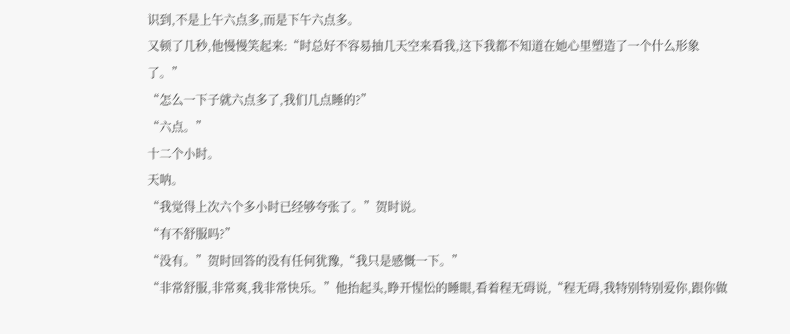识到,不是上午六点多,而是下午六点多。
又顿了几秒,他慢慢笑起来:“时总好不容易抽几天空来看我,这下我都不知道在她心里塑造了一个什么形象了。”
“怎么一下子就六点多了,我们几点睡的?”
“六点。”
十二个小时。
天呐。
“我觉得上次六个多小时已经够夸张了。”贺时说。
“有不舒服吗?”
“没有。”贺时回答的没有任何犹豫,“我只是感慨一下。”
“非常舒服,非常爽,我非常快乐。”他抬起头,睁开惺忪的睡眼,看着程无碍说,“程无碍,我特别特别爱你,跟你做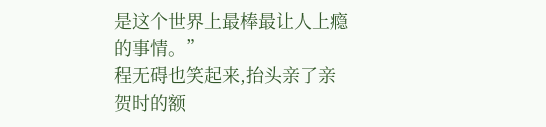是这个世界上最棒最让人上瘾的事情。”
程无碍也笑起来,抬头亲了亲贺时的额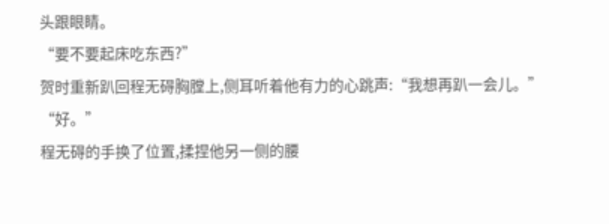头跟眼睛。
“要不要起床吃东西?”
贺时重新趴回程无碍胸膛上,侧耳听着他有力的心跳声:“我想再趴一会儿。”
“好。”
程无碍的手换了位置,揉捏他另一侧的腰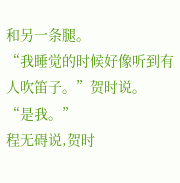和另一条腿。
“我睡觉的时候好像听到有人吹笛子。”贺时说。
“是我。”
程无碍说,贺时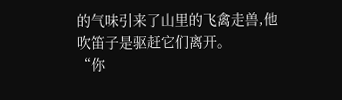的气味引来了山里的飞禽走兽,他吹笛子是驱赶它们离开。
“你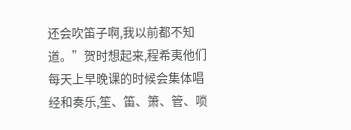还会吹笛子啊,我以前都不知道。”贺时想起来,程希夷他们每天上早晚课的时候会集体唱经和奏乐,笙、笛、箫、管、唢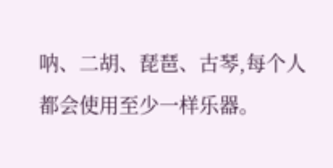呐、二胡、琵琶、古琴,每个人都会使用至少一样乐器。